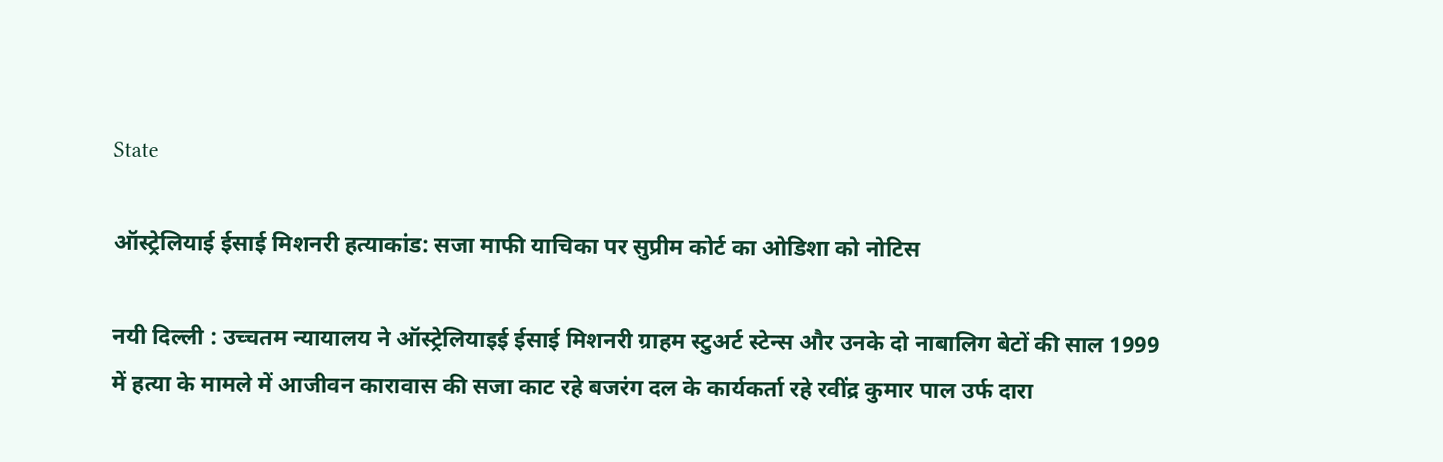State

ऑस्ट्रेलियाई ईसाई मिशनरी हत्याकांड: सजा माफी याचिका पर सुप्रीम कोर्ट का ओडिशा को नोटिस

नयी दिल्ली : उच्चतम न्यायालय ने ऑस्ट्रेलियाइई ईसाई मिशनरी ग्राहम स्टुअर्ट स्टेन्स और उनके दो नाबालिग बेटों की साल 1999 में हत्या के मामले में आजीवन कारावास की सजा काट रहे बजरंग दल के कार्यकर्ता रहे रवींद्र कुमार पाल उर्फ दारा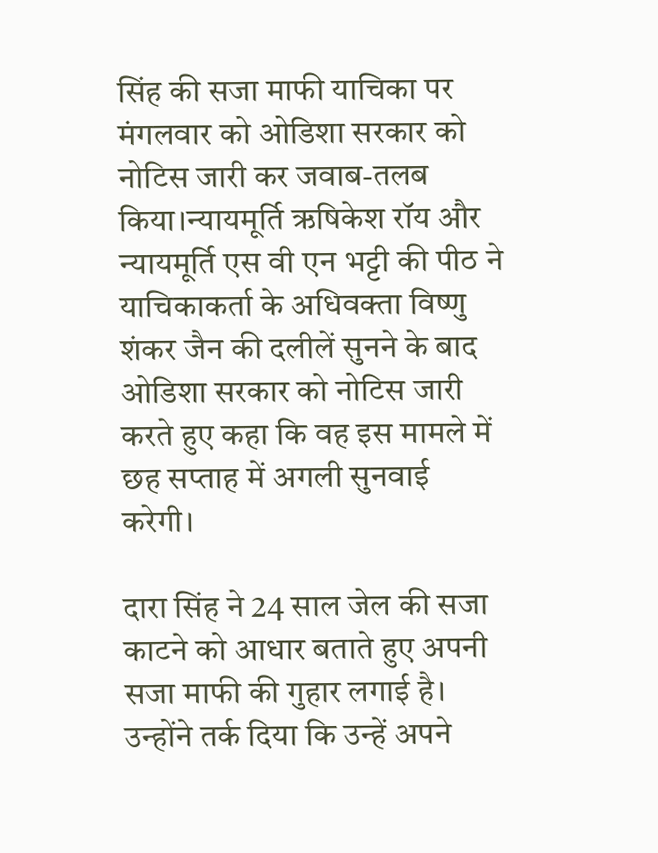सिंह की सजा माफी याचिका पर मंगलवार को ओडिशा सरकार को नोटिस जारी कर जवाब-तलब किया।न्यायमूर्ति ऋषिकेश रॉय और न्यायमूर्ति एस वी एन भट्टी की पीठ ने याचिकाकर्ता के अधिवक्ता विष्णु शंकर जैन की दलीलें सुनने के बाद ओडिशा सरकार को नोटिस जारी करते हुए कहा कि वह इस मामले में छह सप्ताह में अगली सुनवाई करेगी।

दारा सिंह ने 24 साल जेल की सजा काटने को आधार बताते हुए अपनी सजा माफी की गुहार लगाई है। उन्होंने तर्क दिया कि उन्हें अपने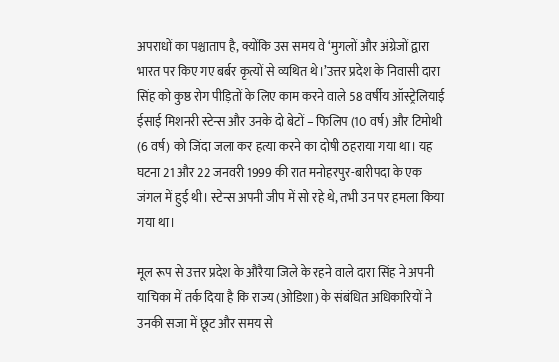अपराधों का पश्चाताप है, क्योंकि उस समय वे ‘मुगलों और अंग्रेजों द्वारा भारत पर किए गए बर्बर कृत्यों से व्यथित थे।’उत्तर प्रदेश के निवासी दारा सिंह को कुष्ठ रोग पीड़ितों के लिए काम करने वाले 58 वर्षीय ऑस्ट्रेलियाई ईसाई मिशनरी स्टेन्स और उनके दो बेटों – फिलिप (10 वर्ष) और टिमोथी (6 वर्ष) को जिंदा जला कर हत्या करने का दोषी ठहराया गया था। यह घटना 21 और 22 जनवरी 1999 की रात मनोहरपुर-बारीपदा के एक जंगल में हुई थी। स्टेन्स अपनी जीप में सो रहे थे, तभी उन पर हमला किया गया था।

मूल रूप से उत्तर प्रदेश के औरैया जिले के रहने वाले दारा सिंह ने अपनी याचिका में तर्क दिया है कि राज्य (ओडिशा) के संबंधित अधिकारियों ने उनकी सजा में छूट और समय से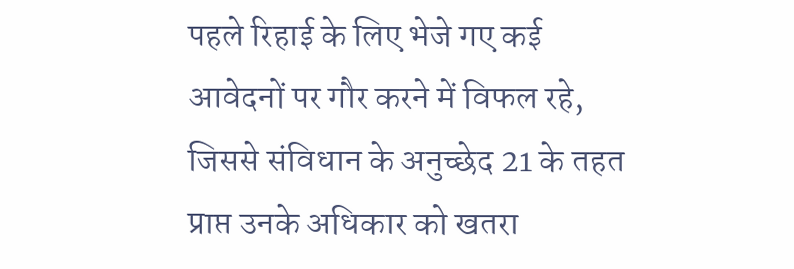पहले रिहाई के लिए भेजे गए कई आवेदनों पर गौर करने में विफल रहे, जिससे संविधान के अनुच्छेद 21 के तहत प्राप्त उनके अधिकार को खतरा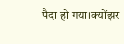पैदा हो गया।क्योंझर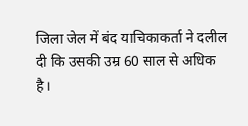जिला जेल में बंद याचिकाकर्ता ने दलील दी कि उसकी उम्र 60 साल से अधिक है।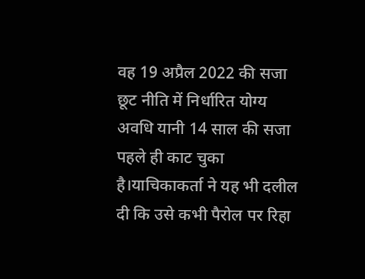वह 19 अप्रैल 2022 की सजा छूट नीति में निर्धारित योग्य अवधि यानी 14 साल की सजा पहले ही काट चुका है।याचिकाकर्ता ने यह भी दलील दी कि उसे कभी पैरोल पर रिहा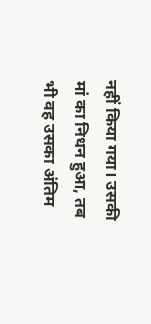नहीं किया गया। उसकी मां का निधन हुआ, तब भी वह उसका अंतिम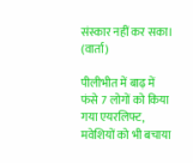संस्कार नहीं कर सका। (वार्ता)

पीलीभीत में बाढ़ में फंसे 7 लोगों को किया गया एयरलिफ्ट, मवेशियों को भी बचाया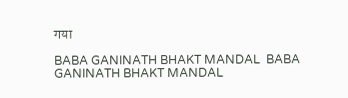गया

BABA GANINATH BHAKT MANDAL  BABA GANINATH BHAKT MANDAL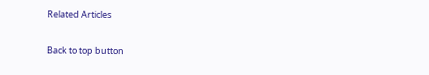Related Articles

Back to top button